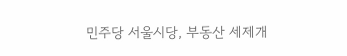민주당 서울시당, 부동산 세제개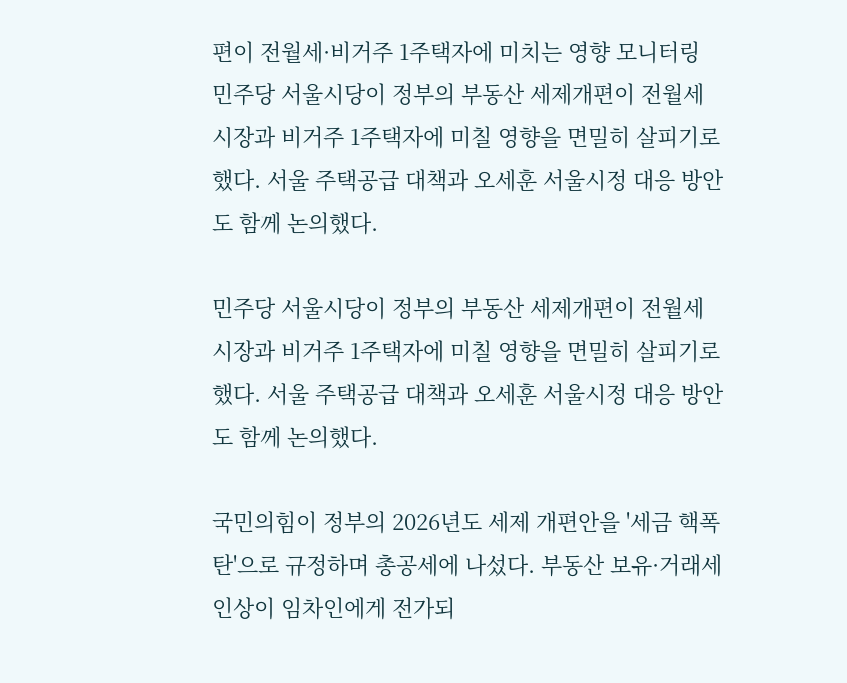편이 전월세·비거주 1주택자에 미치는 영향 모니터링
민주당 서울시당이 정부의 부동산 세제개편이 전월세 시장과 비거주 1주택자에 미칠 영향을 면밀히 살피기로 했다. 서울 주택공급 대책과 오세훈 서울시정 대응 방안도 함께 논의했다.

민주당 서울시당이 정부의 부동산 세제개편이 전월세 시장과 비거주 1주택자에 미칠 영향을 면밀히 살피기로 했다. 서울 주택공급 대책과 오세훈 서울시정 대응 방안도 함께 논의했다.

국민의힘이 정부의 2026년도 세제 개편안을 '세금 핵폭탄'으로 규정하며 총공세에 나섰다. 부동산 보유·거래세 인상이 임차인에게 전가되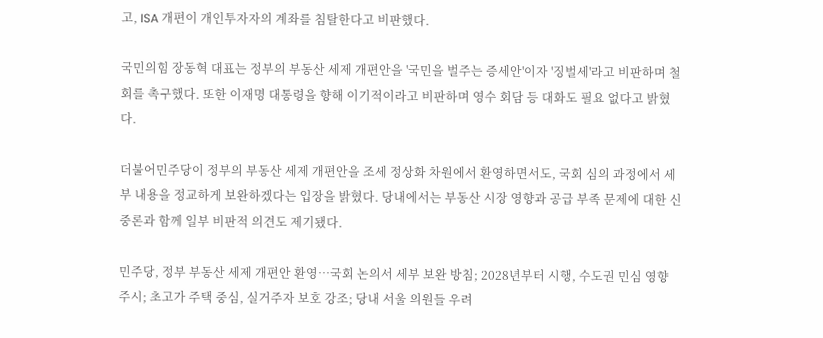고, ISA 개편이 개인투자자의 계좌를 침탈한다고 비판했다.

국민의힘 장동혁 대표는 정부의 부동산 세제 개편안을 '국민을 벌주는 증세안'이자 '징벌세'라고 비판하며 철회를 촉구했다. 또한 이재명 대통령을 향해 이기적이라고 비판하며 영수 회담 등 대화도 필요 없다고 밝혔다.

더불어민주당이 정부의 부동산 세제 개편안을 조세 정상화 차원에서 환영하면서도, 국회 심의 과정에서 세부 내용을 정교하게 보완하겠다는 입장을 밝혔다. 당내에서는 부동산 시장 영향과 공급 부족 문제에 대한 신중론과 함께 일부 비판적 의견도 제기됐다.

민주당, 정부 부동산 세제 개편안 환영…국회 논의서 세부 보완 방침; 2028년부터 시행, 수도권 민심 영향 주시; 초고가 주택 중심, 실거주자 보호 강조; 당내 서울 의원들 우려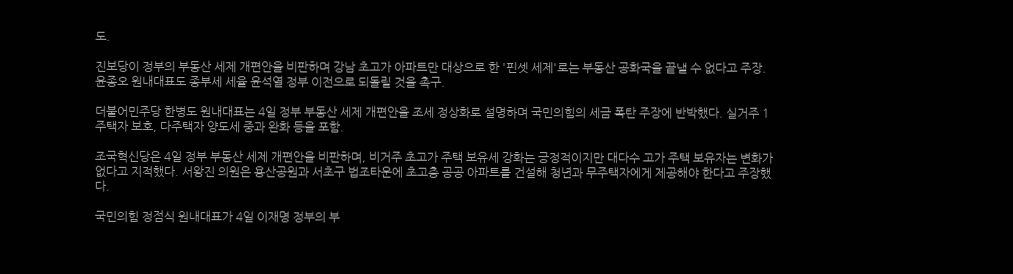도.

진보당이 정부의 부동산 세제 개편안을 비판하며 강남 초고가 아파트만 대상으로 한 '핀셋 세제'로는 부동산 공화국을 끝낼 수 없다고 주장. 윤종오 원내대표도 종부세 세율 윤석열 정부 이전으로 되돌릴 것을 촉구.

더불어민주당 한병도 원내대표는 4일 정부 부동산 세제 개편안을 조세 정상화로 설명하며 국민의힘의 세금 폭탄 주장에 반박했다. 실거주 1주택자 보호, 다주택자 양도세 중과 완화 등을 포함.

조국혁신당은 4일 정부 부동산 세제 개편안을 비판하며, 비거주 초고가 주택 보유세 강화는 긍정적이지만 대다수 고가 주택 보유자는 변화가 없다고 지적했다. 서왕진 의원은 용산공원과 서초구 법조타운에 초고층 공공 아파트를 건설해 청년과 무주택자에게 제공해야 한다고 주장했다.

국민의힘 정점식 원내대표가 4일 이재명 정부의 부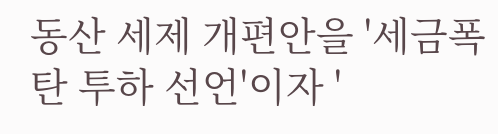동산 세제 개편안을 '세금폭탄 투하 선언'이자 '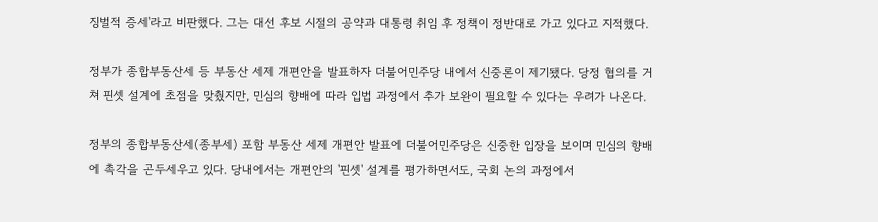징벌적 증세'라고 비판했다. 그는 대선 후보 시절의 공약과 대통령 취임 후 정책이 정반대로 가고 있다고 지적했다.

정부가 종합부동산세 등 부동산 세제 개편안을 발표하자 더불어민주당 내에서 신중론이 제기됐다. 당정 협의를 거쳐 핀셋 설계에 초점을 맞췄지만, 민심의 향배에 따라 입법 과정에서 추가 보완이 필요할 수 있다는 우려가 나온다.

정부의 종합부동산세(종부세) 포함 부동산 세제 개편안 발표에 더불어민주당은 신중한 입장을 보이며 민심의 향배에 촉각을 곤두세우고 있다. 당내에서는 개편안의 '핀셋' 설계를 평가하면서도, 국회 논의 과정에서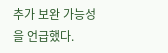추가 보완 가능성을 언급했다.